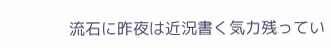流石に昨夜は近況書く気力残ってい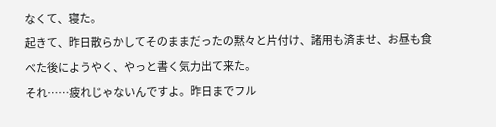なくて、寝た。
起きて、昨日散らかしてそのままだったの黙々と片付け、諸用も済ませ、お昼も食べた後にようやく、やっと書く気力出て来た。
それ……疲れじゃないんですよ。昨日までフル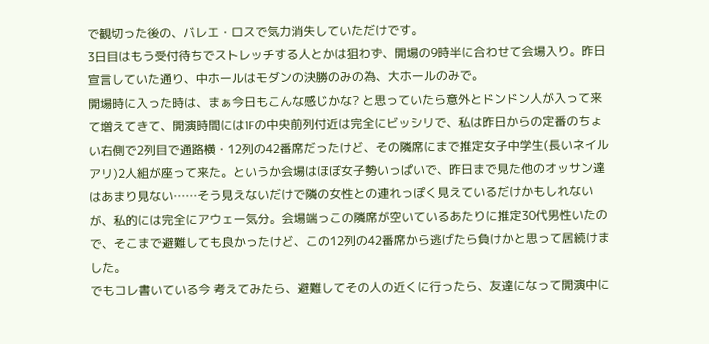で観切った後の、バレエ・ロスで気力消失していただけです。
3日目はもう受付待ちでストレッチする人とかは狙わず、開場の9時半に合わせて会場入り。昨日宣言していた通り、中ホールはモダンの決勝のみの為、大ホールのみで。
開場時に入った時は、まぁ今日もこんな感じかな? と思っていたら意外とドンドン人が入って来て増えてきて、開演時間には1Fの中央前列付近は完全にビッシリで、私は昨日からの定番のちょい右側で2列目で通路横・12列の42番席だったけど、その隣席にまで推定女子中学生(長いネイルアリ)2人組が座って来た。というか会場はほぼ女子勢いっぱいで、昨日まで見た他のオッサン達はあまり見ない……そう見えないだけで隣の女性との連れっぽく見えているだけかもしれないが、私的には完全にアウェー気分。会場端っこの隣席が空いているあたりに推定30代男性いたので、そこまで避難しても良かったけど、この12列の42番席から逃げたら負けかと思って居続けました。
でもコレ書いている今 考えてみたら、避難してその人の近くに行ったら、友達になって開演中に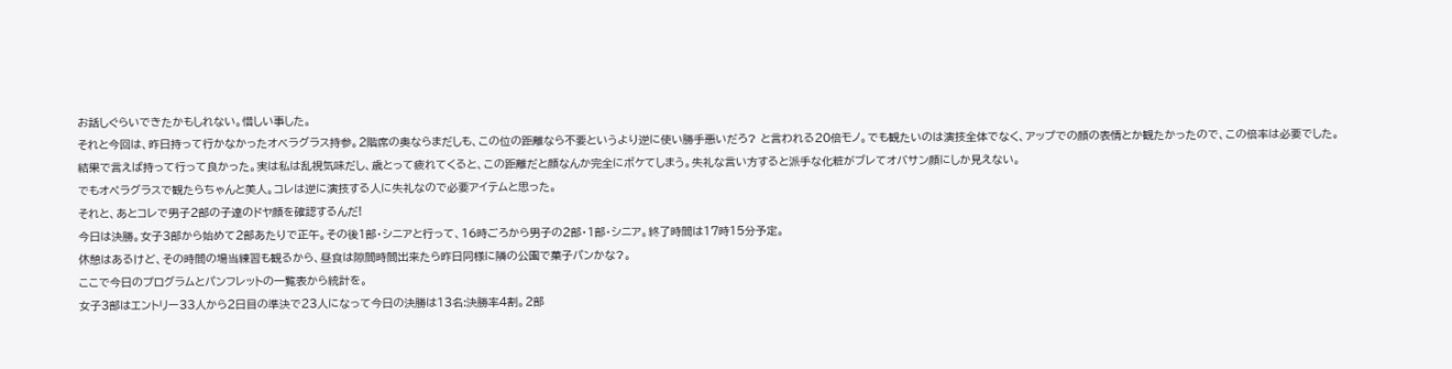お話しぐらいできたかもしれない。惜しい事した。
それと今回は、昨日持って行かなかったオベラグラス持参。2階席の奥ならまだしも、この位の距離なら不要というより逆に使い勝手悪いだろ? と言われる20倍モノ。でも観たいのは演技全体でなく、アップでの顔の表情とか観たかったので、この倍率は必要でした。
結果で言えば持って行って良かった。実は私は乱視気味だし、歳とって疲れてくると、この距離だと顔なんか完全にボケてしまう。失礼な言い方すると派手な化粧がブレてオバサン顔にしか見えない。
でもオペラグラスで観たらちゃんと美人。コレは逆に演技する人に失礼なので必要アイテムと思った。
それと、あとコレで男子2部の子達のドヤ顔を確認するんだ!
今日は決勝。女子3部から始めて2部あたりで正午。その後1部・シニアと行って、16時ごろから男子の2部・1部・シニア。終了時間は17時15分予定。
休憩はあるけど、その時間の場当練習も観るから、昼食は隙間時間出来たら昨日同様に隣の公園で菓子パンかな?。
ここで今日のプログラムとパンフレットの一覧表から統計を。
女子3部はエントリー33人から2日目の準決で23人になって今日の決勝は13名:決勝率4割。2部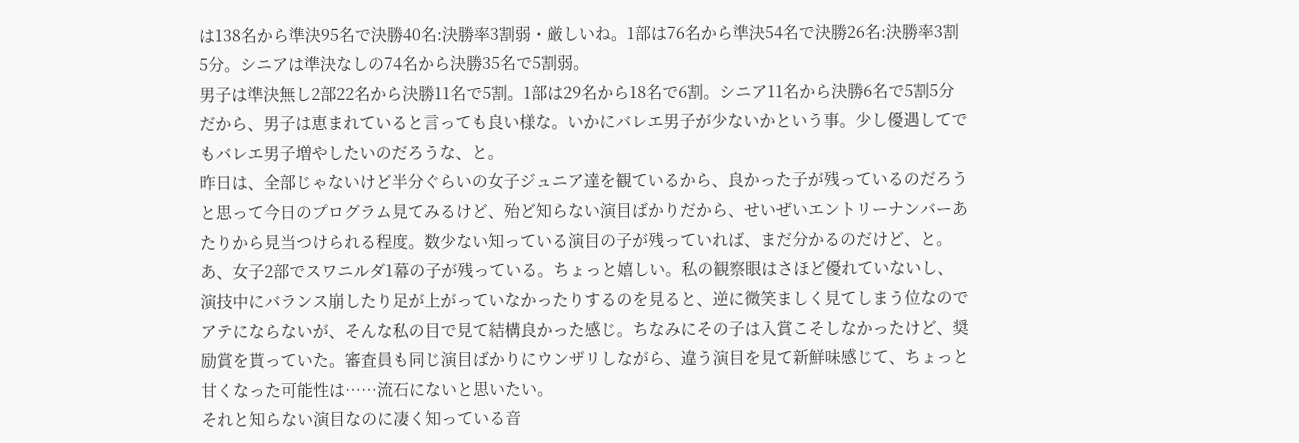は138名から準決95名で決勝40名:決勝率3割弱・厳しいね。1部は76名から準決54名で決勝26名:決勝率3割5分。シニアは準決なしの74名から決勝35名で5割弱。
男子は準決無し2部22名から決勝11名で5割。1部は29名から18名で6割。シニア11名から決勝6名で5割5分だから、男子は恵まれていると言っても良い様な。いかにバレエ男子が少ないかという事。少し優遇してでもバレエ男子増やしたいのだろうな、と。
昨日は、全部じゃないけど半分ぐらいの女子ジュニア達を観ているから、良かった子が残っているのだろうと思って今日のプログラム見てみるけど、殆ど知らない演目ばかりだから、せいぜいエントリーナンバーあたりから見当つけられる程度。数少ない知っている演目の子が残っていれば、まだ分かるのだけど、と。
あ、女子2部でスワニルダ1幕の子が残っている。ちょっと嬉しい。私の観察眼はさほど優れていないし、演技中にバランス崩したり足が上がっていなかったりするのを見ると、逆に微笑ましく見てしまう位なのでアテにならないが、そんな私の目で見て結構良かった感じ。ちなみにその子は入賞こそしなかったけど、奨励賞を貰っていた。審査員も同じ演目ばかりにウンザリしながら、違う演目を見て新鮮味感じて、ちょっと甘くなった可能性は……流石にないと思いたい。
それと知らない演目なのに凄く知っている音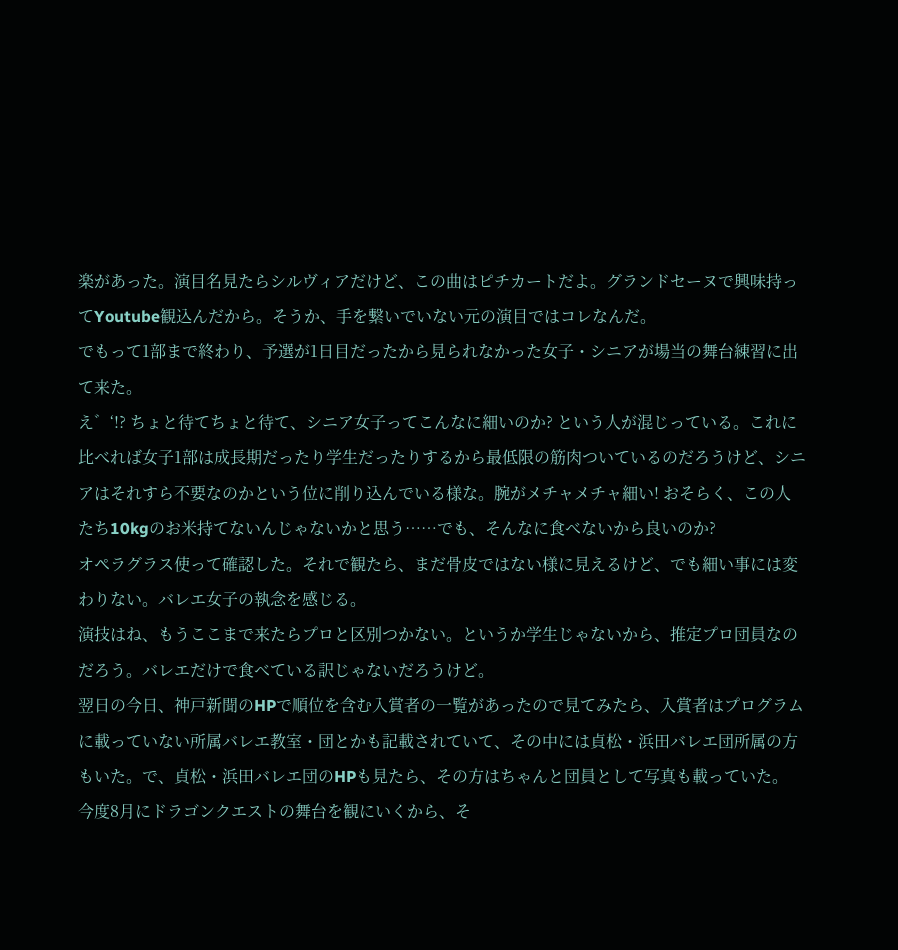楽があった。演目名見たらシルヴィアだけど、この曲はピチカートだよ。グランドセーヌで興味持ってYoutube観込んだから。そうか、手を繋いでいない元の演目ではコレなんだ。
でもって1部まで終わり、予選が1日目だったから見られなかった女子・シニアが場当の舞台練習に出て来た。
え゛‘!? ちょと待てちょと待て、シニア女子ってこんなに細いのか? という人が混じっている。これに比べれば女子1部は成長期だったり学生だったりするから最低限の筋肉ついているのだろうけど、シニアはそれすら不要なのかという位に削り込んでいる様な。腕がメチャメチャ細い! おそらく、この人たち10kgのお米持てないんじゃないかと思う……でも、そんなに食べないから良いのか?
オペラグラス使って確認した。それで観たら、まだ骨皮ではない様に見えるけど、でも細い事には変わりない。バレエ女子の執念を感じる。
演技はね、もうここまで来たらプロと区別つかない。というか学生じゃないから、推定プロ団員なのだろう。バレエだけで食べている訳じゃないだろうけど。
翌日の今日、神戸新聞のHPで順位を含む入賞者の一覧があったので見てみたら、入賞者はプログラムに載っていない所属バレエ教室・団とかも記載されていて、その中には貞松・浜田バレエ団所属の方もいた。で、貞松・浜田バレエ団のHPも見たら、その方はちゃんと団員として写真も載っていた。
今度8月にドラゴンクエストの舞台を観にいくから、そ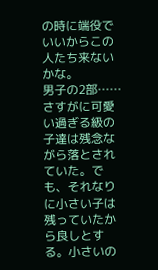の時に端役でいいからこの人たち来ないかな。
男子の2部……さすがに可愛い過ぎる級の子達は残念ながら落とされていた。でも、それなりに小さい子は残っていたから良しとする。小さいの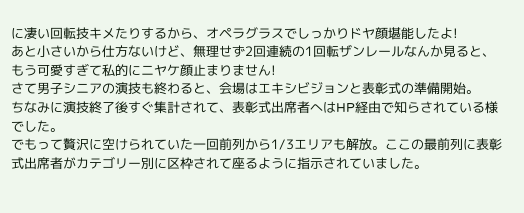に凄い回転技キメたりするから、オペラグラスでしっかりドヤ顔堪能したよ!
あと小さいから仕方ないけど、無理せず2回連続の1回転ザンレールなんか見ると、もう可愛すぎて私的にニヤケ顔止まりません!
さて男子シニアの演技も終わると、会場はエキシビジョンと表彰式の準備開始。
ちなみに演技終了後すぐ集計されて、表彰式出席者へはHP経由で知らされている様でした。
でもって贅沢に空けられていた一回前列から1/3エリアも解放。ここの最前列に表彰式出席者がカテゴリー別に区枠されて座るように指示されていました。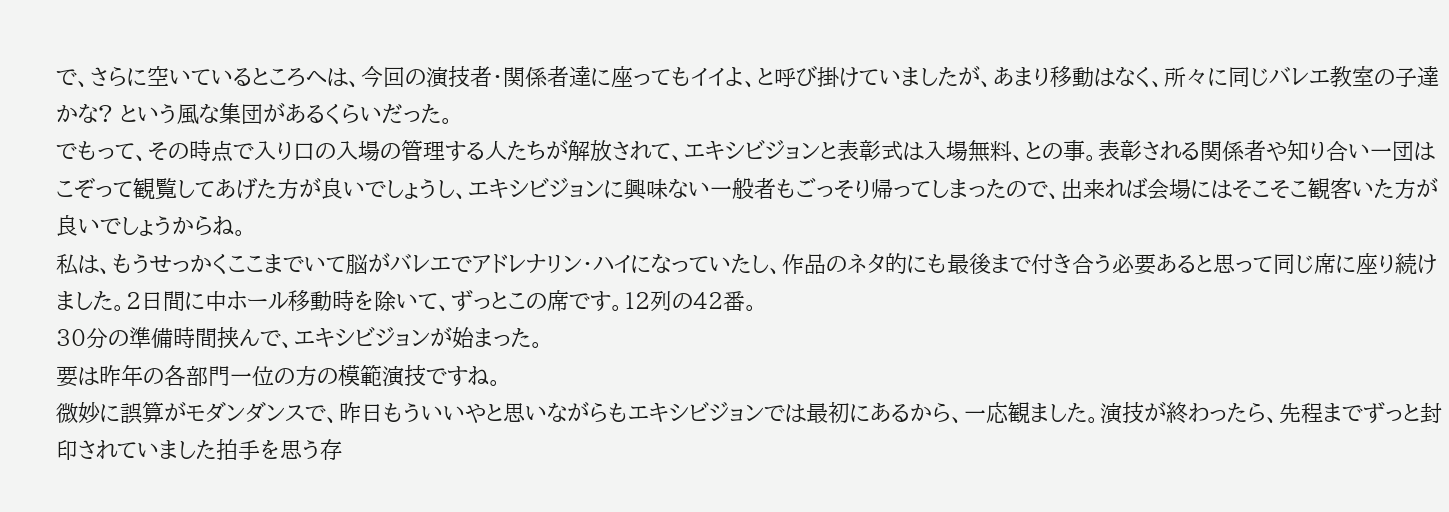で、さらに空いているところへは、今回の演技者・関係者達に座ってもイイよ、と呼び掛けていましたが、あまり移動はなく、所々に同じバレエ教室の子達かな? という風な集団があるくらいだった。
でもって、その時点で入り口の入場の管理する人たちが解放されて、エキシビジョンと表彰式は入場無料、との事。表彰される関係者や知り合い一団はこぞって観覧してあげた方が良いでしょうし、エキシビジョンに興味ない一般者もごっそり帰ってしまったので、出来れば会場にはそこそこ観客いた方が良いでしょうからね。
私は、もうせっかくここまでいて脳がバレエでアドレナリン・ハイになっていたし、作品のネタ的にも最後まで付き合う必要あると思って同じ席に座り続けました。2日間に中ホール移動時を除いて、ずっとこの席です。12列の42番。
30分の準備時間挟んで、エキシビジョンが始まった。
要は昨年の各部門一位の方の模範演技ですね。
微妙に誤算がモダンダンスで、昨日もういいやと思いながらもエキシビジョンでは最初にあるから、一応観ました。演技が終わったら、先程までずっと封印されていました拍手を思う存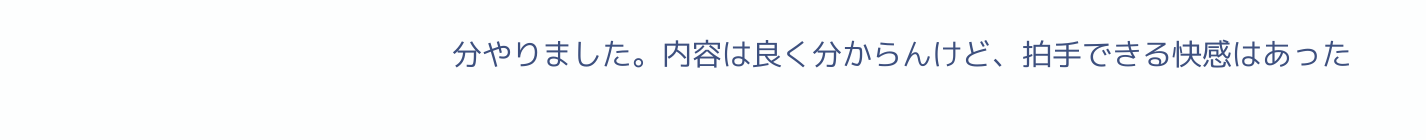分やりました。内容は良く分からんけど、拍手できる快感はあった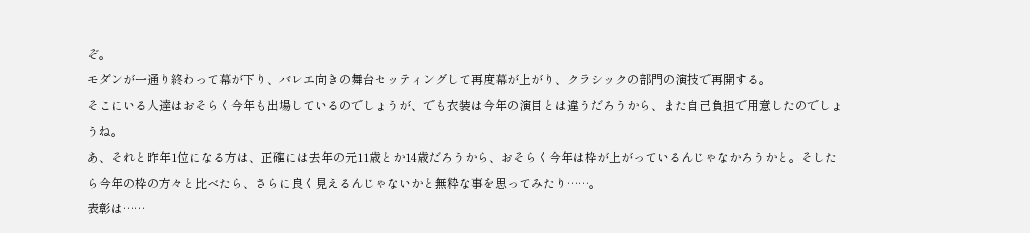ぞ。
モダンが一通り終わって幕が下り、バレエ向きの舞台セッティングして再度幕が上がり、クラシックの部門の演技で再開する。
そこにいる人達はおそらく今年も出場しているのでしょうが、でも衣装は今年の演目とは違うだろうから、また自己負担で用意したのでしょうね。
あ、それと昨年1位になる方は、正確には去年の元11歳とか14歳だろうから、おそらく今年は枠が上がっているんじゃなかろうかと。そしたら今年の枠の方々と比べたら、さらに良く見えるんじゃないかと無粋な事を思ってみたり……。
表彰は……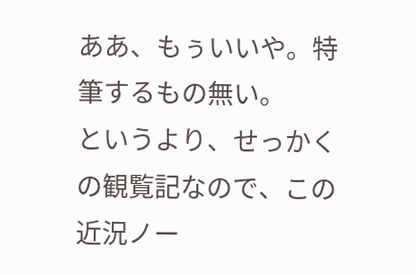ああ、もぅいいや。特筆するもの無い。
というより、せっかくの観覧記なので、この近況ノー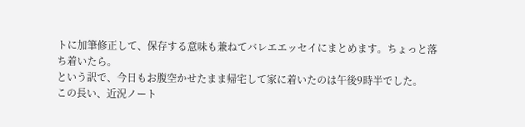トに加筆修正して、保存する意味も兼ねてバレエエッセイにまとめます。ちょっと落ち着いたら。
という訳で、今日もお腹空かせたまま帰宅して家に着いたのは午後9時半でした。
この長い、近況ノート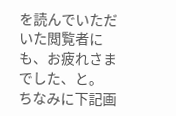を読んでいただいた閲覧者にも、お疲れさまでした、と。
ちなみに下記画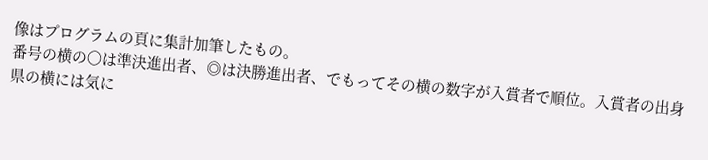像はプログラムの頁に集計加筆したもの。
番号の横の〇は準決進出者、◎は決勝進出者、でもってその横の数字が入賞者で順位。入賞者の出身県の横には気に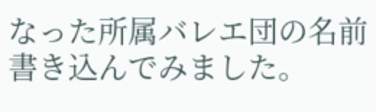なった所属バレエ団の名前書き込んでみました。